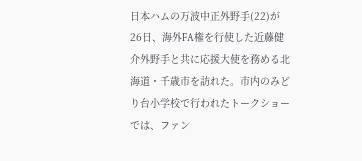日本ハムの万波中正外野手(22)が26日、海外FA権を行使した近藤健介外野手と共に応援大使を務める北海道・千歳市を訪れた。市内のみどり台小学校で行われたトークショーでは、ファン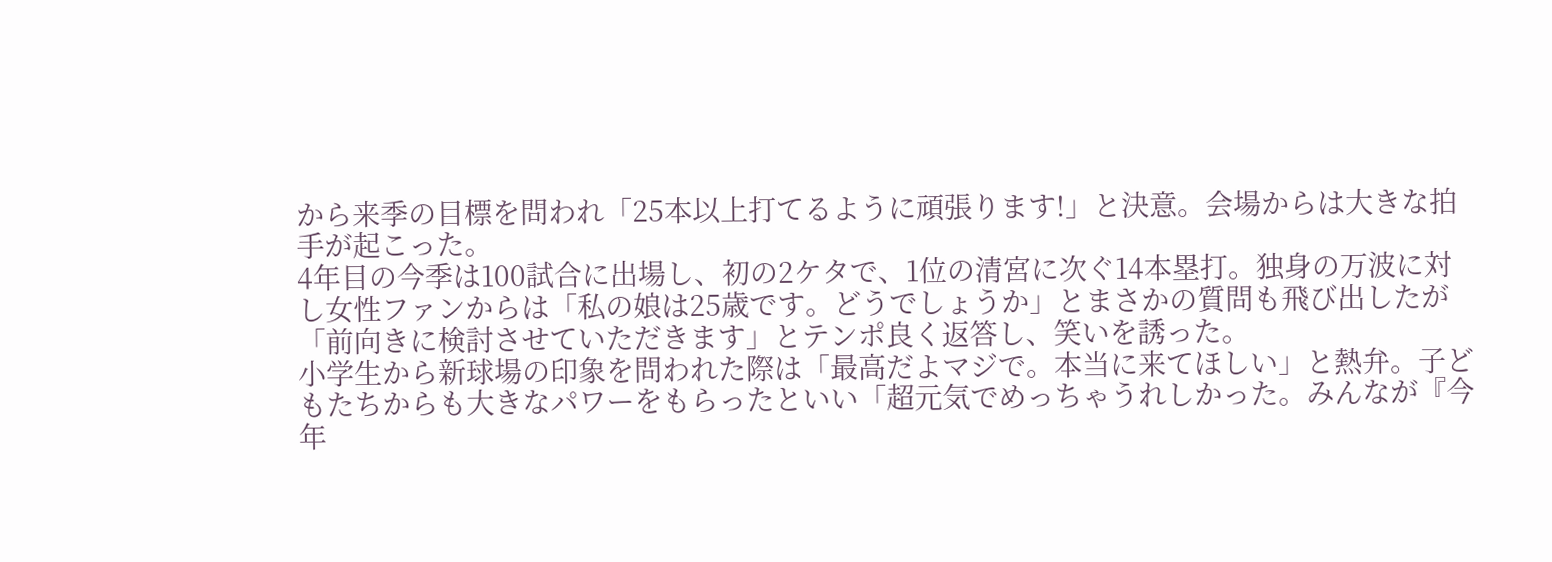から来季の目標を問われ「25本以上打てるように頑張ります!」と決意。会場からは大きな拍手が起こった。
4年目の今季は100試合に出場し、初の2ケタで、1位の清宮に次ぐ14本塁打。独身の万波に対し女性ファンからは「私の娘は25歳です。どうでしょうか」とまさかの質問も飛び出したが「前向きに検討させていただきます」とテンポ良く返答し、笑いを誘った。
小学生から新球場の印象を問われた際は「最高だよマジで。本当に来てほしい」と熱弁。子どもたちからも大きなパワーをもらったといい「超元気でめっちゃうれしかった。みんなが『今年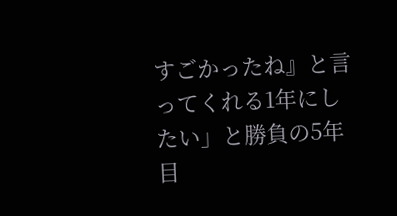すごかったね』と言ってくれる1年にしたい」と勝負の5年目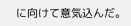に向けて意気込んだ。